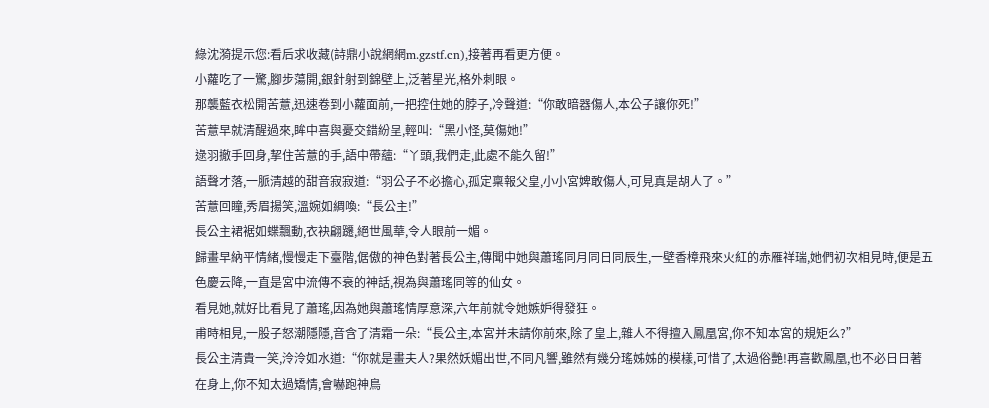綠沈漪提示您:看后求收藏(詩鼎小說網網m.gzstf.cn),接著再看更方便。
小蘿吃了一驚,腳步蕩開,銀針射到錦壁上,泛著星光,格外刺眼。
那襲藍衣松開苦薏,迅速卷到小蘿面前,一把控住她的脖子,冷聲道:“你敢暗器傷人,本公子讓你死!”
苦薏早就清醒過來,眸中喜與憂交錯紛呈,輕叫:“黑小怪,莫傷她!”
逯羽撤手回身,挈住苦薏的手,語中帶蘊:“丫頭,我們走,此處不能久留!”
語聲才落,一脈清越的甜音寂寂道:“羽公子不必擔心,孤定稟報父皇,小小宮婢敢傷人,可見真是胡人了。”
苦薏回瞳,秀眉揚笑,溫婉如綢喚:“長公主!”
長公主裙裾如蝶飄動,衣袂翩躚,絕世風華,令人眼前一媚。
歸畫早納平情緒,慢慢走下臺階,倨傲的神色對著長公主,傳聞中她與蕭瑤同月同日同辰生,一壁香樟飛來火紅的赤雁祥瑞,她們初次相見時,便是五色慶云降,一直是宮中流傳不衰的神話,視為與蕭瑤同等的仙女。
看見她,就好比看見了蕭瑤,因為她與蕭瑤情厚意深,六年前就令她嫉妒得發狂。
甫時相見,一股子怒潮隱隱,音含了清霜一朵:“長公主,本宮并未請你前來,除了皇上,雜人不得擅入鳳凰宮,你不知本宮的規矩么?”
長公主清貴一笑,泠泠如水道:“你就是畫夫人?果然妖媚出世,不同凡響,雖然有幾分瑤姊姊的模樣,可惜了,太過俗艷!再喜歡鳳凰,也不必日日著在身上,你不知太過矯情,會嚇跑神鳥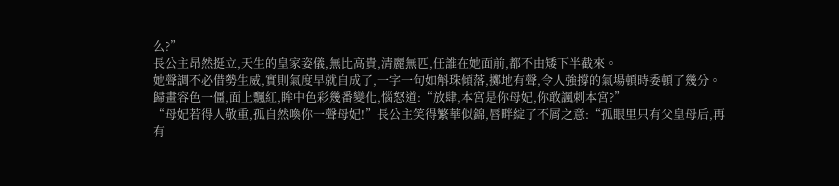么?”
長公主昂然挺立,天生的皇家姿儀,無比高貴,清麗無匹,任誰在她面前,都不由矮下半截來。
她聲調不必借勢生威,實則氣度早就自成了,一字一句如斛珠傾落,擲地有聲,令人強撐的氣場頓時委頓了幾分。
歸畫容色一僵,面上飄紅,眸中色彩幾番變化,惱怒道:“放肆,本宮是你母妃,你敢諷刺本宮?”
“母妃若得人敬重,孤自然喚你一聲母妃!”長公主笑得繁華似錦,唇畔綻了不屑之意:“孤眼里只有父皇母后,再有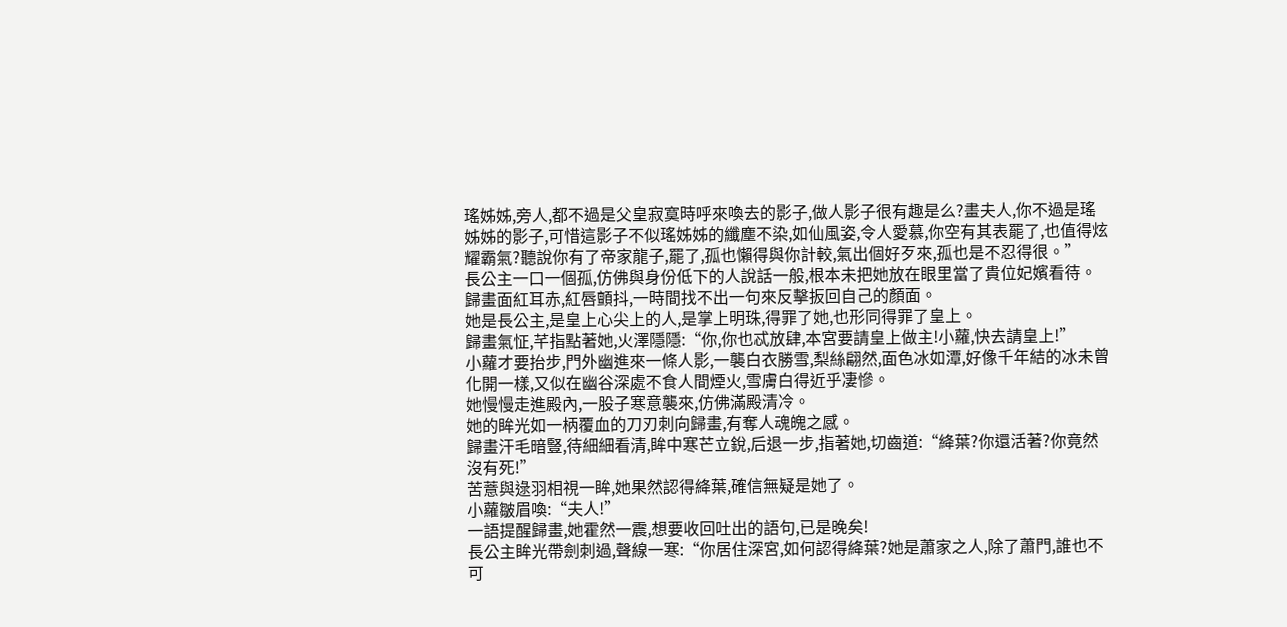瑤姊姊,旁人,都不過是父皇寂寞時呼來喚去的影子,做人影子很有趣是么?畫夫人,你不過是瑤姊姊的影子,可惜這影子不似瑤姊姊的纖塵不染,如仙風姿,令人愛慕,你空有其表罷了,也值得炫耀霸氣?聽說你有了帝家龍子,罷了,孤也懶得與你計較,氣出個好歹來,孤也是不忍得很。”
長公主一口一個孤,仿佛與身份低下的人說話一般,根本未把她放在眼里當了貴位妃嬪看待。
歸畫面紅耳赤,紅唇顫抖,一時間找不出一句來反擊扳回自己的顏面。
她是長公主,是皇上心尖上的人,是掌上明珠,得罪了她,也形同得罪了皇上。
歸畫氣怔,芊指點著她,火澤隱隱:“你,你也忒放肆,本宮要請皇上做主!小蘿,快去請皇上!”
小蘿才要抬步,門外幽進來一條人影,一襲白衣勝雪,梨絲翩然,面色冰如潭,好像千年結的冰未曾化開一樣,又似在幽谷深處不食人間煙火,雪膚白得近乎凄慘。
她慢慢走進殿內,一股子寒意襲來,仿佛滿殿清冷。
她的眸光如一柄覆血的刀刃刺向歸畫,有奪人魂魄之感。
歸畫汗毛暗豎,待細細看清,眸中寒芒立銳,后退一步,指著她,切齒道:“絳葉?你還活著?你竟然沒有死!”
苦薏與逯羽相視一眸,她果然認得絳葉,確信無疑是她了。
小蘿皺眉喚:“夫人!”
一語提醒歸畫,她霍然一震,想要收回吐出的語句,已是晚矣!
長公主眸光帶劍刺過,聲線一寒:“你居住深宮,如何認得絳葉?她是蕭家之人,除了蕭門,誰也不可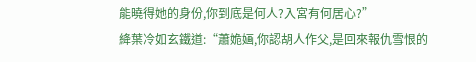能曉得她的身份,你到底是何人?入宮有何居心?”
絳葉冷如玄鐵道:“蕭姽婳,你認胡人作父,是回來報仇雪恨的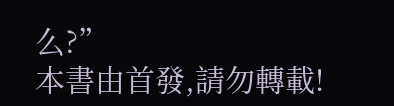么?”
本書由首發,請勿轉載!